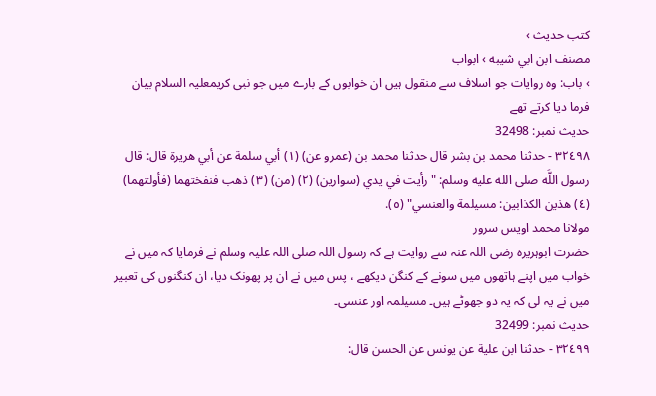کتب حدیث ›
مصنف ابن ابي شيبه › ابواب
› باب: وہ روایات جو اسلاف سے منقول ہیں ان خوابوں کے بارے میں جو نبی کریمعلیہ السلام بیان فرما دیا کرتے تھے
حدیث نمبر: 32498
٣٢٤٩٨ - حدثنا محمد بن بشر قال حدثنا محمد بن (عمرو عن) (١) أبي سلمة عن أبي هريرة قال: قال رسول اللَّه صلى الله عليه وسلم: "رأيت في يدي (سوارين) (٢) (من) (٣) ذهب فنفختهما (فأولتهما) (٤) هذين الكذابين: مسيلمة والعنسي" (٥).
مولانا محمد اویس سرور
حضرت ابوہریرہ رضی اللہ عنہ سے روایت ہے کہ رسول اللہ صلی اللہ علیہ وسلم نے فرمایا کہ میں نے خواب میں اپنے ہاتھوں میں سونے کے کنگن دیکھے ، پس میں نے ان پر پھونک دیا، ان کنگنوں کی تعبیر میں نے یہ لی کہ یہ دو جھوٹے ہیں۔ مسیلمہ اور عنسی۔
حدیث نمبر: 32499
٣٢٤٩٩ - حدثنا ابن علية عن يونس عن الحسن قال: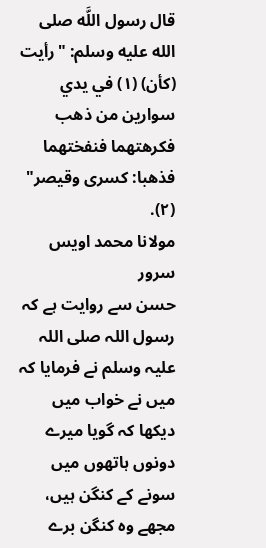قال رسول اللَّه صلى الله عليه وسلم: "رأيت (كأن) (١) في يدي سوارين من ذهب فكرهتهما فنفختهما فذهبا: كسرى وقيصر" (٢).
مولانا محمد اویس سرور
حسن سے روایت ہے کہ رسول اللہ صلی اللہ علیہ وسلم نے فرمایا کہ میں نے خواب میں دیکھا کہ گویا میرے دونوں ہاتھوں میں سونے کے کنگن ہیں، مجھے وہ کنگن برے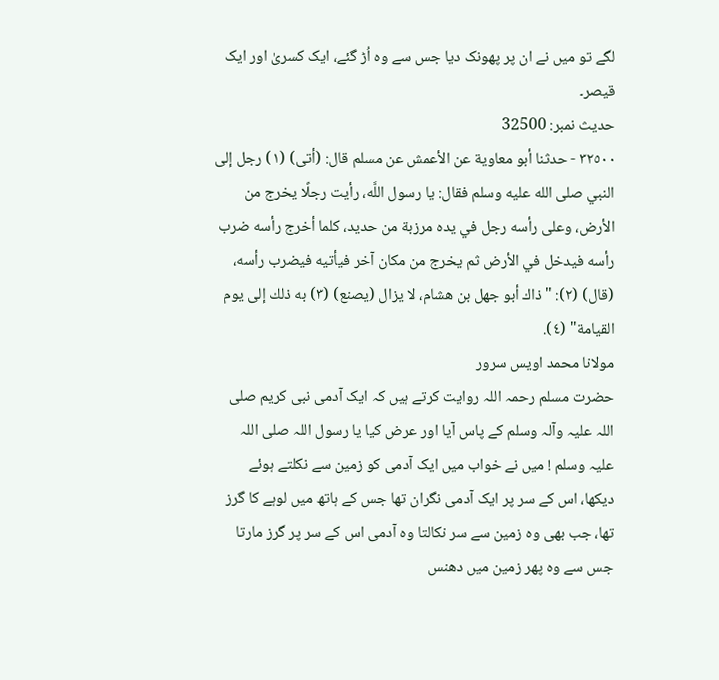لگے تو میں نے ان پر پھونک دیا جس سے وہ اُڑ گئے، ایک کسریٰ اور ایک قیصر۔
حدیث نمبر: 32500
٣٢٥٠٠ - حدثنا أبو معاوية عن الأعمش عن مسلم قال: (أتى) (١) رجل إلى النبي صلى الله عليه وسلم فقال: يا رسول اللَّه، رأيت رجلًا يخرج من الأرض، وعلى رأسه رجل في يده مرزبة من حديد، كلما أخرج رأسه ضرب رأسه فيدخل في الأرض ثم يخرج من مكان آخر فيأتيه فيضرب رأسه، (قال) (٢): "ذاك أبو جهل بن هشام، لا يزال (يصنع) (٣) به ذلك إلى يوم القيامة" (٤).
مولانا محمد اویس سرور
حضرت مسلم رحمہ اللہ روایت کرتے ہیں کہ ایک آدمی نبی کریم صلی اللہ علیہ وآلہ وسلم کے پاس آیا اور عرض کیا یا رسول اللہ صلی اللہ علیہ وسلم ! میں نے خواب میں ایک آدمی کو زمین سے نکلتے ہوئے دیکھا، اس کے سر پر ایک آدمی نگران تھا جس کے ہاتھ میں لوہے کا گرز تھا، جب بھی وہ زمین سے سر نکالتا وہ آدمی اس کے سر پر گرز مارتا جس سے وہ پھر زمین میں دھنس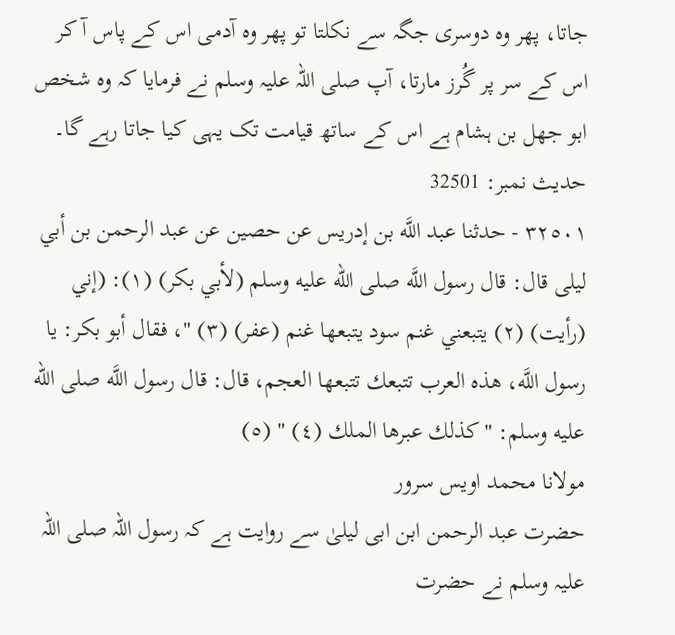جاتا، پھر وہ دوسری جگہ سے نکلتا تو پھر وہ آدمی اس کے پاس آ کر اس کے سر پر گُرز مارتا، آپ صلی اللہ علیہ وسلم نے فرمایا کہ وہ شخص ابو جھل بن ہشام ہے اس کے ساتھ قیامت تک یہی کیا جاتا رہے گا۔
حدیث نمبر: 32501
٣٢٥٠١ - حدثنا عبد اللَّه بن إدريس عن حصين عن عبد الرحمن بن أبي ليلى قال: قال رسول اللَّه صلى الله عليه وسلم (لأبي بكر) (١): (إني (رأيت) (٢) يتبعني غنم سود يتبعها غنم (عفر) (٣) "، فقال أبو بكر: يا رسول اللَّه، هذه العرب تتبعك تتبعها العجم، قال: قال رسول اللَّه صلى الله عليه وسلم: "كذلك عبرها الملك (٤) " (٥)
مولانا محمد اویس سرور
حضرت عبد الرحمن ابن ابی لیلیٰ سے روایت ہے کہ رسول اللہ صلی اللہ علیہ وسلم نے حضرت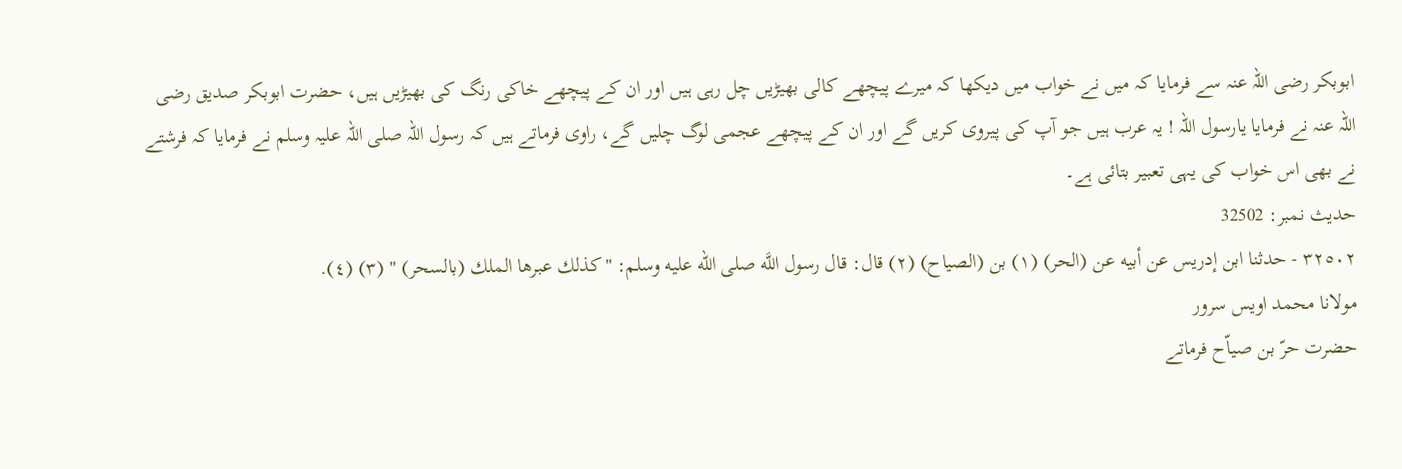ابوبکر رضی اللہ عنہ سے فرمایا کہ میں نے خواب میں دیکھا کہ میرے پیچھے کالی بھیڑیں چل رہی ہیں اور ان کے پیچھے خاکی رنگ کی بھیڑیں ہیں، حضرت ابوبکر صدیق رضی اللہ عنہ نے فرمایا یارسول اللہ ! یہ عرب ہیں جو آپ کی پیروی کریں گے اور ان کے پیچھے عجمی لوگ چلیں گے، راوی فرماتے ہیں کہ رسول اللہ صلی اللہ علیہ وسلم نے فرمایا کہ فرشتے نے بھی اس خواب کی یہی تعبیر بتائی ہے۔
حدیث نمبر: 32502
٣٢٥٠٢ - حدثنا ابن إدريس عن أبيه عن (الحر) (١) بن (الصياح) (٢) قال: قال رسول اللَّه صلى الله عليه وسلم: "كذلك عبرها الملك (بالسحر) " (٣) (٤).
مولانا محمد اویس سرور
حضرت حرّ بن صیاّح فرماتے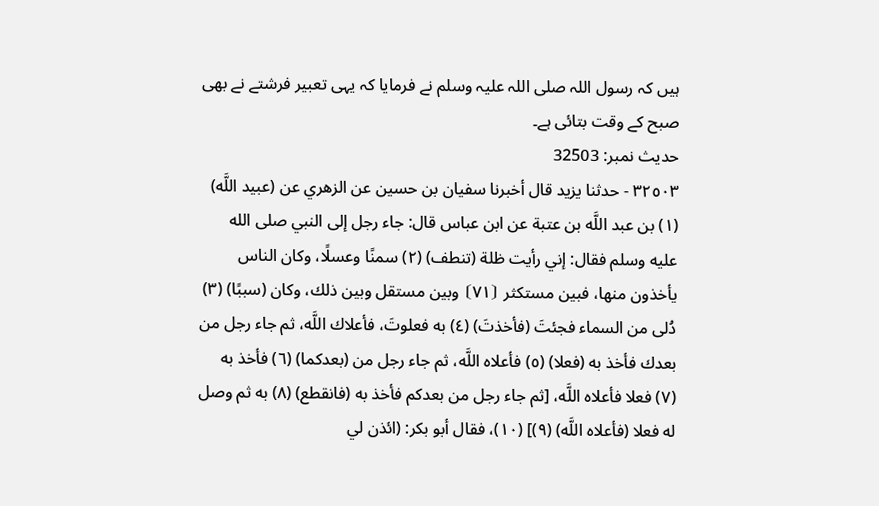ہیں کہ رسول اللہ صلی اللہ علیہ وسلم نے فرمایا کہ یہی تعبیر فرشتے نے بھی صبح کے وقت بتائی ہے۔
حدیث نمبر: 32503
٣٢٥٠٣ - حدثنا يزيد قال أخبرنا سفيان بن حسين عن الزهري عن (عبيد اللَّه) (١) بن عبد اللَّه بن عتبة عن ابن عباس قال: جاء رجل إلى النبي صلى الله عليه وسلم فقال: إني رأيت ظلة (تنطف) (٢) سمنًا وعسلًا، وكان الناس يأخذون منها، فبين مستكثر ⦗٧١⦘ وبين مستقل وبين ذلك، وكان (سببًا) (٣) دُلى من السماء فجئتَ (فأخذتَ) (٤) به فعلوتَ، فأعلاك اللَّه، ثم جاء رجل من بعدك فأخذ به (فعلا) (٥) فأعلاه اللَّه، ثم جاء رجل من (بعدكما) (٦) فأخذ به (٧) فعلا فأعلاه اللَّه، [ثم جاء رجل من بعدكم فأخذ به (فانقطع) (٨) به ثم وصل له فعلا (فأعلاه اللَّه) (٩)] (١٠)، فقال أبو بكر: (ائذن لي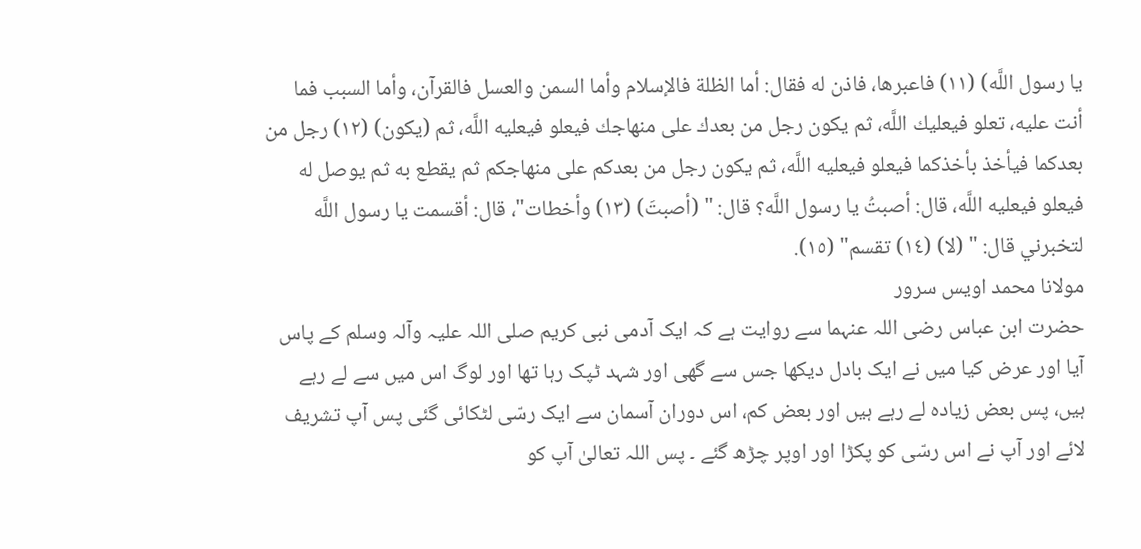يا رسول اللَّه) (١١) فاعبرها، فاذن له فقال: أما الظلة فالإسلام وأما السمن والعسل فالقرآن، وأما السبب فما أنت عليه، تعلو فيعليك اللَّه، ثم يكون رجل من بعدك على منهاجك فيعلو فيعليه اللَّه، ثم (يكون) (١٢) رجل من بعدكما فيأخذ بأخذكما فيعلو فيعليه اللَّه، ثم يكون رجل من بعدكم على منهاجكم ثم يقطع به ثم يوصل له فيعلو فيعليه اللَّه، قال: أصبتُ يا رسول اللَّه؟ قال: " (أصبتَ) (١٣) وأخطات"، قال: أقسمت يا رسول اللَّه لتخبرني قال: " (لا) (١٤) تقسم" (١٥).
مولانا محمد اویس سرور
حضرت ابن عباس رضی اللہ عنہما سے روایت ہے کہ ایک آدمی نبی کریم صلی اللہ علیہ وآلہ وسلم کے پاس آیا اور عرض کیا میں نے ایک بادل دیکھا جس سے گھی اور شہد ٹپک رہا تھا اور لوگ اس میں سے لے رہے ہیں، پس بعض زیادہ لے رہے ہیں اور بعض کم، اس دوران آسمان سے ایک رسّی لٹکائی گئی پس آپ تشریف لائے اور آپ نے اس رسّی کو پکڑا اور اوپر چڑھ گئے ۔ پس اللہ تعالیٰ آپ کو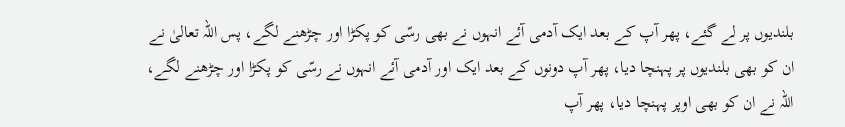بلندیوں پر لے گئے، پھر آپ کے بعد ایک آدمی آئے انہوں نے بھی رسّی کو پکڑا اور چڑھنے لگے، پس اللہ تعالیٰ نے ان کو بھی بلندیوں پر پہنچا دیا، پھر آپ دونوں کے بعد ایک اور آدمی آئے انہوں نے رسّی کو پکڑا اور چڑھنے لگے، اللہ نے ان کو بھی اوپر پہنچا دیا، پھر آپ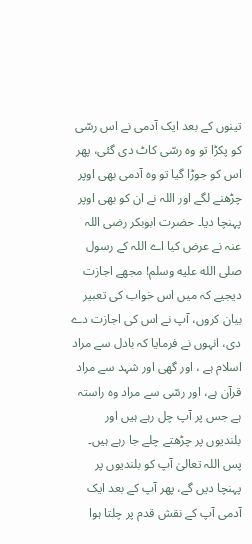تینوں کے بعد ایک آدمی نے اس رسّی کو پکڑا تو وہ رسّی کاٹ دی گئی، پھر اس کو جوڑا گیا تو وہ آدمی بھی اوپر چڑھنے لگے اور اللہ نے ان کو بھی اوپر پہنچا دیا۔ حضرت ابوبکر رضی اللہ عنہ نے عرض کیا اے اللہ کے رسول صلى الله عليه وسلم! مجھے اجازت دیجیے کہ میں اس خواب کی تعبیر بیان کروں، آپ نے اس کی اجازت دے دی، انہوں نے فرمایا کہ بادل سے مراد اسلام ہے ، اور گھی اور شہد سے مراد قرآن ہے، اور رسّی سے مراد وہ راستہ ہے جس پر آپ چل رہے ہیں اور بلندیوں پر چڑھتے چلے جا رہے ہیں۔ پس اللہ تعالیٰ آپ کو بلندیوں پر پہنچا دیں گے، پھر آپ کے بعد ایک آدمی آپ کے نقش قدم پر چلتا ہوا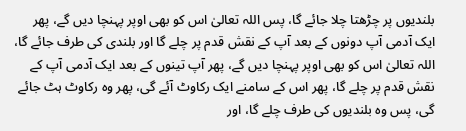بلندیوں پر چڑھتا چلا جائے گا، پس اللہ تعالیٰ اس کو بھی اوپر پہنچا دیں گے، پھر ایک آدمی آپ دونوں کے بعد آپ کے نقش قدم پر چلے گا اور بلندی کی طرف جائے گا، اللہ تعالیٰ اس کو بھی اوپر پہنچا دیں گے، پھر آپ تینوں کے بعد ایک آدمی آپ کے نقش قدم پر چلے گا، پھر اس کے سامنے ایک رکاوٹ آئے گی، پھر وہ رکاوٹ ہٹ جائے گی، پس وہ بلندیوں کی طرف چلے گا، اور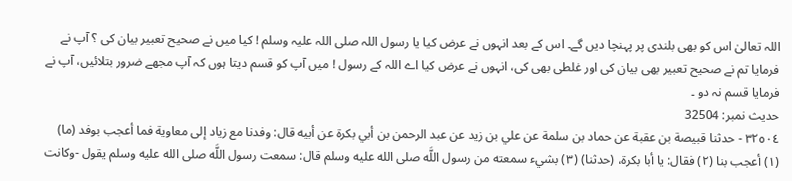اللہ تعالیٰ اس کو بھی بلندی پر پہنچا دیں گے۔ اس کے بعد انہوں نے عرض کیا یا رسول اللہ صلی اللہ علیہ وسلم ! کیا میں نے صحیح تعبیر بیان کی ؟ آپ نے فرمایا تم نے صحیح تعبیر بھی بیان کی اور غلطی بھی کی، انہوں نے عرض کیا اے اللہ کے رسول ! میں آپ کو قسم دیتا ہوں کہ آپ مجھے ضرور بتلائیں، آپ نے فرمایا قسم نہ دو ۔
حدیث نمبر: 32504
٣٢٥٠٤ - حدثنا قبيصة بن عقبة عن حماد بن سلمة عن علي بن زيد عن عبد الرحمن بن أبي بكرة عن أبيه قال: وفدنا مع زياد إلى معاوية فما أعجب بوفد (ما) (١) أعجب بنا (٢) فقال: يا أبا بكرة، (حدثنا) (٣) بشيء سمعته من رسول اللَّه صلى الله عليه وسلم قال: سمعت رسول اللَّه صلى الله عليه وسلم يقول -وكانت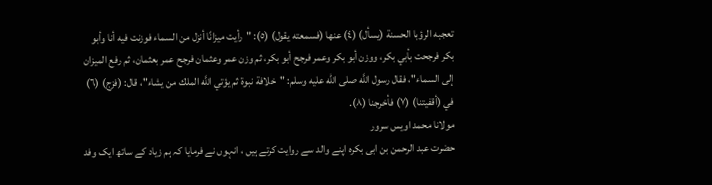تعجبه الرؤبا الحسنة (يسأل) (٤) عنها (فسمعته يقول) (٥): "رأيت ميزانًا أنزل من السماء فوزنت فيه أنا وأبو بكر فرجحت بأبي بكر، ووزن أبو بكر وعمر فرجح أبو بكر، ثم وزن عمر وعثمان فرجح عمر بعثمان، ثم رفع الميزان إلى السماء"، فقال رسول اللَّه صلى الله عليه وسلم: "خلافة نبوة ثم يؤتي اللَّه الملك من يشاء"، قال: (فزج) (٦) في (أقفيتنا) (٧) فأخرجنا (٨).
مولانا محمد اویس سرور
حضرت عبد الرحمن بن ابی بکرہ اپنے والد سے روایت کرتے ہیں ، انہوں نے فرمایا کہ ہم زیاد کے ساتھ ایک وفد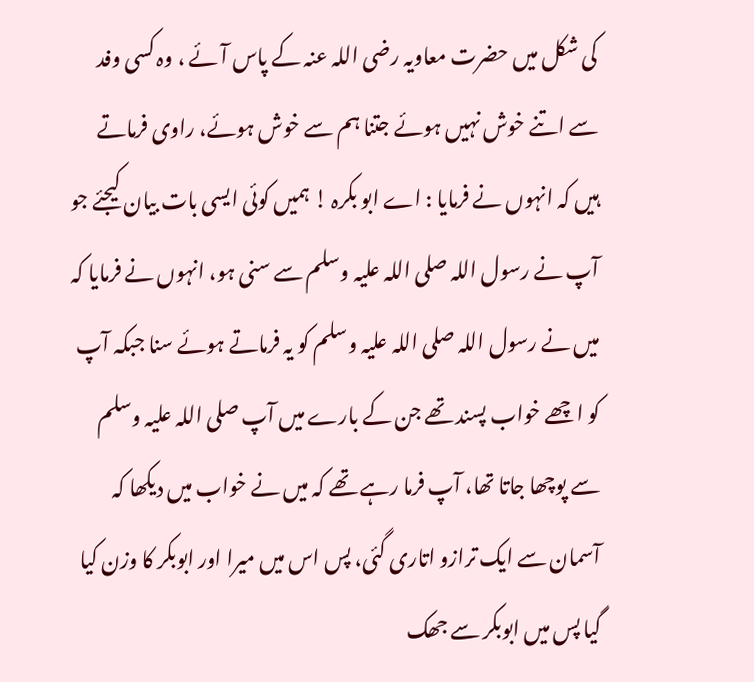کی شکل میں حضرت معاویہ رضی اللہ عنہ کے پاس آئے ، وہ کسی وفد سے اتنے خوش نہیں ہوئے جتنا ہم سے خوش ہوئے، راوی فرماتے ہیں کہ انہوں نے فرمایا : اے ابو بکرہ ! ہمیں کوئی ایسی بات بیان کیجئے جو آپ نے رسول اللہ صلی اللہ علیہ وسلم سے سنی ہو، انہوں نے فرمایا کہ میں نے رسول اللہ صلی اللہ علیہ وسلم کو یہ فرماتے ہوئے سنا جبکہ آپ کو اچھے خواب پسند تھے جن کے بارے میں آپ صلی اللہ علیہ وسلم سے پوچھا جاتا تھا، آپ فرما رہے تھے کہ میں نے خواب میں دیکھا کہ آسمان سے ایک ترازو اتاری گئی، پس اس میں میرا اور ابوبکر کا وزن کیا گیا پس میں ابوبکر سے جھک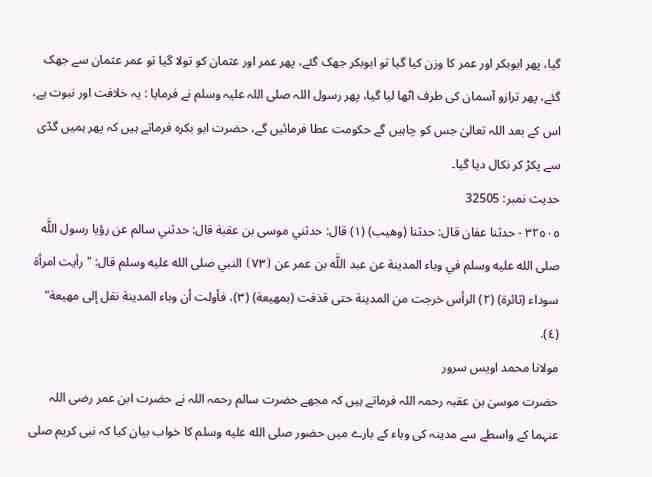گیا، پھر ابوبکر اور عمر کا وزن کیا گیا تو ابوبکر جھک گئے، پھر عمر اور عثمان کو تولا گیا تو عمر عثمان سے جھک گئے، پھر ترازو آسمان کی طرف اٹھا لیا گیا، پھر رسول اللہ صلی اللہ علیہ وسلم نے فرمایا : یہ خلافت اور نبوت ہے، اس کے بعد اللہ تعالیٰ جس کو چاہیں گے حکومت عطا فرمائیں گے، حضرت ابو بکرہ فرماتے ہیں کہ پھر ہمیں گدّی سے پکڑ کر نکال دیا گیا۔
حدیث نمبر: 32505
٣٢٥٠٥ - حدثنا عفان قال: حدثنا (وهيب) (١) قال: حدثني موسى بن عقبة قال: حدثني سالم عن رؤيا رسول اللَّه صلى الله عليه وسلم في وباء المدينة عن عبد اللَّه بن عمر عن ⦗٧٣⦘ النبي صلى الله عليه وسلم قال: "رأيت امرأة سوداء (ثائرة) (٢) الرأس خرجت من المدينة حتى قذفت (بمهيعة) (٣)، فأولت أن وباء المدينة نقل إلى مهيعة" (٤).
مولانا محمد اویس سرور
حضرت موسیٰ بن عقبہ رحمہ اللہ فرماتے ہیں کہ مجھے حضرت سالم رحمہ اللہ نے حضرت ابن عمر رضی اللہ عنہما کے واسطے سے مدینہ کی وباء کے بارے میں حضور صلى الله عليه وسلم کا خواب بیان کیا کہ نبی کریم صلی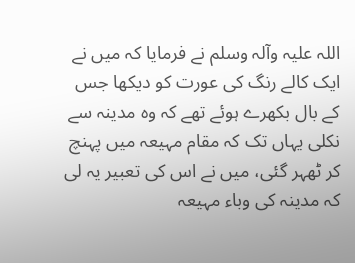اللہ علیہ وآلہ وسلم نے فرمایا کہ میں نے ایک کالے رنگ کی عورت کو دیکھا جس کے بال بکھرے ہوئے تھے کہ وہ مدینہ سے نکلی یہاں تک کہ مقام مہیعہ میں پہنچ کر ٹھہر گئی، میں نے اس کی تعبیر یہ لی کہ مدینہ کی وباء مہیعہ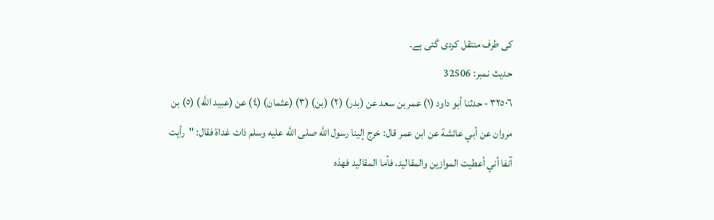کی طرف منتقل کردی گئی ہے۔
حدیث نمبر: 32506
٣٢٥٠٦ - حدثنا أبو داود (١) عمر بن سعد عن (بدر) (٢) (بن) (٣) (عثمان) (٤) عن (عبيد اللَّه) (٥) بن مروان عن أبي عائشة عن ابن عمر قال: خرج إلينا رسول اللَّه صلى الله عليه وسلم ذات غداة فقال: "رأيت آنفا أني أعطيت الموازين والمقاليد، فأما المقاليد فهذه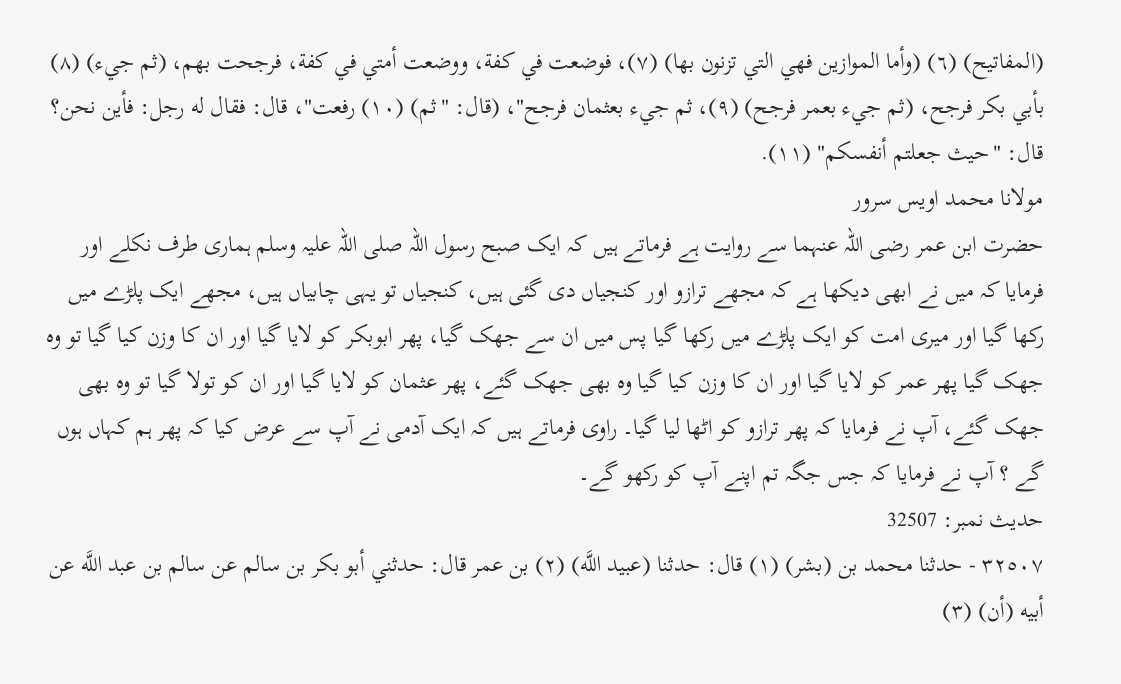(المفاتيح) (٦) (وأما الموازين فهي التي تزنون بها) (٧)، فوضعت في كفة، ووضعت أمتي في كفة، فرجحت بهم، (ثم جيء) (٨) بأبي بكر فرجح، (ثم جيء بعمر فرجح) (٩)، ثم جيء بعثمان فرجح"، (قال: "ثم) (١٠) رفعت"، قال: فقال له رجل: فأين نحن؟ قال: "حيث جعلتم أنفسكم" (١١).
مولانا محمد اویس سرور
حضرت ابن عمر رضی اللہ عنہما سے روایت ہے فرماتے ہیں کہ ایک صبح رسول اللہ صلی اللہ علیہ وسلم ہماری طرف نکلے اور فرمایا کہ میں نے ابھی دیکھا ہے کہ مجھے ترازو اور کنجیاں دی گئی ہیں، کنجیاں تو یہی چابیاں ہیں، مجھے ایک پلڑے میں رکھا گیا اور میری امت کو ایک پلڑے میں رکھا گیا پس میں ان سے جھک گیا، پھر ابوبکر کو لایا گیا اور ان کا وزن کیا گیا تو وہ جھک گیا پھر عمر کو لایا گیا اور ان کا وزن کیا گیا وہ بھی جھک گئے، پھر عثمان کو لایا گیا اور ان کو تولا گیا تو وہ بھی جھک گئے، آپ نے فرمایا کہ پھر ترازو کو اٹھا لیا گیا۔ راوی فرماتے ہیں کہ ایک آدمی نے آپ سے عرض کیا کہ پھر ہم کہاں ہوں گے ؟ آپ نے فرمایا کہ جس جگہ تم اپنے آپ کو رکھو گے۔
حدیث نمبر: 32507
٣٢٥٠٧ - حدثنا محمد بن (بشر) (١) قال: حدثنا (عبيد اللَّه) (٢) بن عمر قال: حدثني أبو بكر بن سالم عن سالم بن عبد اللَّه عن أبيه (أن) (٣)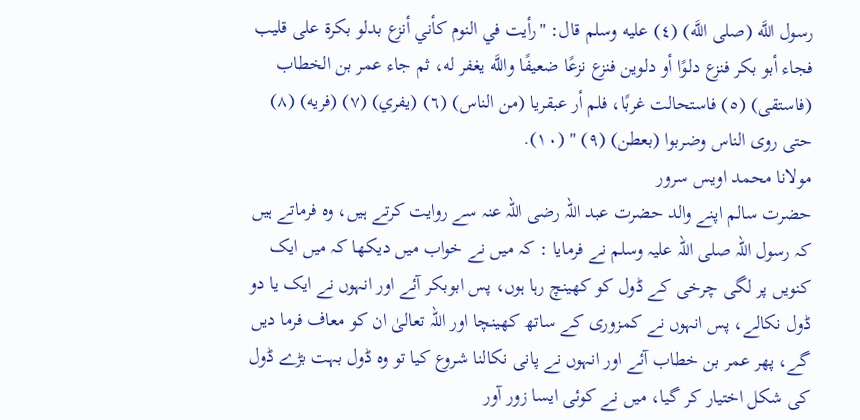رسول اللَّه (صلى اللَّه) (٤) عليه وسلم قال: "رأيت في النوم كأني أنزع بدلو بكرة على قليب فجاء أبو بكر فنزع دلوًا أو دلوين فنزع نزعًا ضعيفًا واللَّه يغفر له، ثم جاء عمر بن الخطاب (فاستقى) (٥) فاستحالت غربًا، فلم أر عبقريا (من الناس) (٦) (يفري) (٧) (فريه) (٨) حتى روى الناس وضربوا (بعطن) (٩) " (١٠).
مولانا محمد اویس سرور
حضرت سالم اپنے والد حضرت عبد اللہ رضی اللہ عنہ سے روایت کرتے ہیں، وہ فرماتے ہیں کہ رسول اللہ صلی اللہ علیہ وسلم نے فرمایا : کہ میں نے خواب میں دیکھا کہ میں ایک کنویں پر لگی چرخی کے ڈول کو کھینچ رہا ہوں، پس ابوبکر آئے اور انہوں نے ایک یا دو ڈول نکالے، پس انہوں نے کمزوری کے ساتھ کھینچا اور اللہ تعالیٰ ان کو معاف فرما دیں گے، پھر عمر بن خطاب آئے اور انہوں نے پانی نکالنا شروع کیا تو وہ ڈول بہت بڑے ڈول کی شکل اختیار کر گیا، میں نے کوئی ایسا زور آور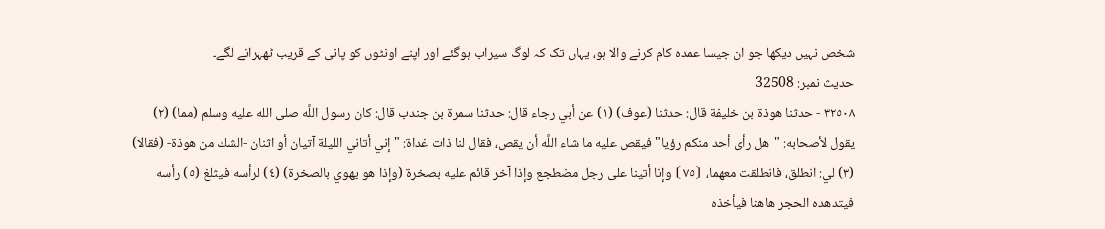شخص نہیں دیکھا جو ان جیسا عمدہ کام کرنے والا ہو، یہاں تک کہ لوگ سیراب ہوگئے اور اپنے اونٹوں کو پانی کے قریب ٹھہرانے لگے۔
حدیث نمبر: 32508
٣٢٥٠٨ - حدثنا هوذة بن خليفة قال: حدثنا (عوف) (١) عن أبي رجاء قال: حدثنا سمرة بن جندب قال: كان رسول اللَّه صلى الله عليه وسلم (مما) (٢) يقول لأصحابه: "هل رأى أحد منكم رؤيا" فيقص عليه ما شاء اللَّه أن يقص، فقال لنا ذات غداة: "إني أتاني الليلة آتيان أو اثنان -الشك من هوذة- (فقالا) (٣) لي: انطلق، فانطلقت معهما، ⦗٧٥⦘ وإنا أتينا على رجل مضطجع وإذا آخر قائم عليه بصخرة (وإذا هو يهوي بالصخرة) (٤) لرأسه فيثلغ (٥) رأسه فيتدهده الحجر هاهنا فيأخذه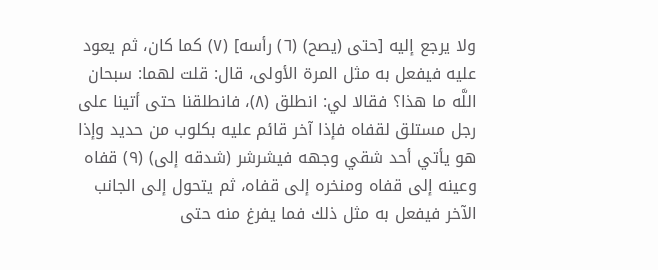ولا يرجع إليه [حتى (يصح) (٦) رأسه] (٧) كما كان، ثم يعود عليه فيفعل به مثل المرة الأولى، قال: قلت لهما: سبحان اللَّه ما هذا؟ فقالا لي: انطلق (٨)، فانطلقنا حتى أتينا على رجل مستلق لقفاه فإذا آخر قائم عليه بكلوب من حديد وإذا هو يأتي أحد شقي وجهه فيشرشر (شدقه إلى) (٩) قفاه وعينه إلى قفاه ومنخره إلى قفاه، ثم يتحول إلى الجانب الآخر فيفعل به مثل ذلك فما يفرغ منه حتى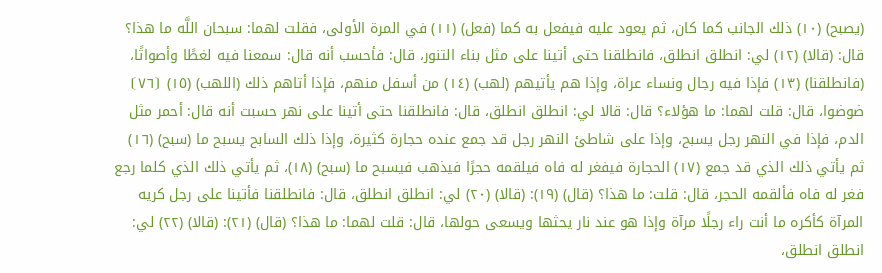(يصبح) (١٠) ذلك الجانب كما كان، ثم يعود عليه فيفعل به كما (فعل) (١١) في المرة الأولى، فقلت لهما: سبحان اللَّه ما هذا؟ قال: (قالا) (١٢) لي: انطلق انطلق، فانطلقنا حتى أتينا على مثل بناء التنور، قال: فأحسب أنه قال: سمعنا فيه لغطًا وأصواتًا، (فانطلقنا) (١٣) فإذا فيه رجال ونساء عراة، وإذا هم يأتيهم (لهب) (١٤) من أسفل منهم، فإذا أتاهم ذلك (اللهب) (١٥) ⦗٧٦⦘ ضوضوا، قال: قلت لهما: ما هؤلاء؟ قال: قالا لي: انطلق انطلق، قال: فانطلقنا حتى أتينا على نهر حسبت أنه قال: أحمر مثل الدم، فإذا في النهر رجل يسبح، وإذا على شاطئ النهر رجل قد جمع عنده حجارة كثيرة، وإذا ذلك السابح يسبح ما (سبح) (١٦) ثم يأتي ذلك الذي قد جمع (١٧) الحجارة فيفغر له فاه فيلقمه حجرًا فيذهب فيسبح ما (سبح) (١٨)، ثم يأتي ذلك الذي كلما رجع فغر له فاه فألقمه الحجر، قال: قلت: ما هذا؟ (قال) (١٩): (قالا) (٢٠) لي: انطلق انطلق، قال: فانطلقنا فأتينا على رجل كريه المرآة كأكره ما أنت راء رجلًا مرآة وإذا هو عند نار يحثها ويسعى حولها، قال: قلت لهما: ما هذا؟ (قال) (٢١): (قالا) (٢٢) لي: انطلق انطلق،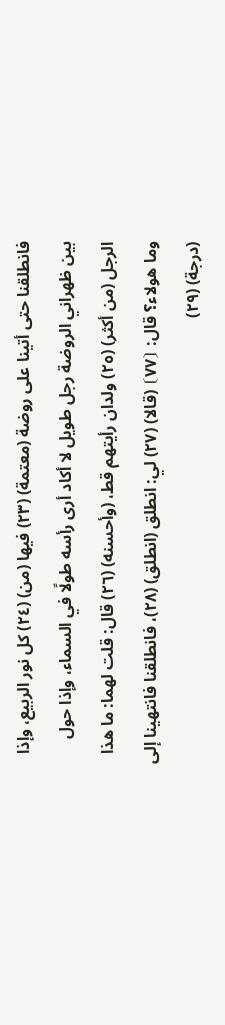فانطلقنا حتى أتينا على روضة (معتمة) (٢٣) فيها (من) (٢٤) كل نور الربيع، وإذا بين ظهراني الروضة رجل طويل لا أكاد أرى رأسه طولًا في السماء، وإذا حول الرجل (من أكثر) (٢٥) ولدان رأيتهم قط، (وأحسنه) (٢٦) قال: قلت لهما: ما هذا وما هولاء؟ قال: ⦗٧٧⦘ (قالا) (٢٧) لي: انطلق (انطلق) (٢٨)، فانطلقنا فانتهينا إلى (درجة) (٢٩)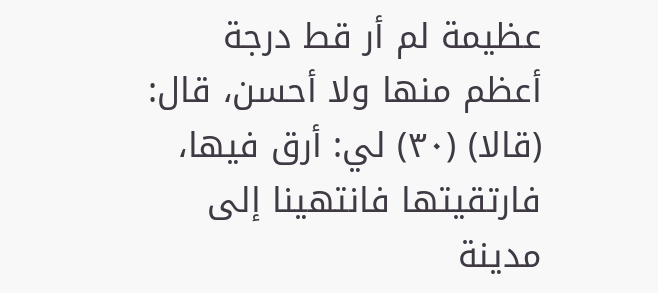عظيمة لم أر قط درجة أعظم منها ولا أحسن، قال: (قالا) (٣٠) لي: أرق فيها، فارتقيتها فانتهينا إلى مدينة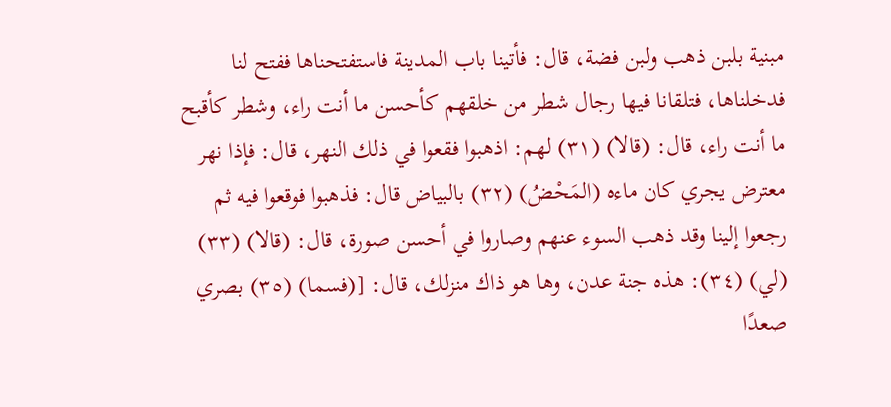مبنية بلبن ذهب ولبن فضة، قال: فأتينا باب المدينة فاستفتحناها ففتح لنا فدخلناها، فتلقانا فيها رجال شطر من خلقهم كأحسن ما أنت راء، وشطر كأقبح ما أنت راء، قال: (قالا) (٣١) لهم: اذهبوا فقعوا في ذلك النهر، قال: فإذا نهر معترض يجري كان ماءه (المَحْضُ) (٣٢) بالبياض قال: فذهبوا فوقعوا فيه ثم رجعوا إلينا وقد ذهب السوء عنهم وصاروا في أحسن صورة، قال: (قالا) (٣٣) (لي) (٣٤): هذه جنة عدن، وها هو ذاك منزلك، قال: [(فسما) (٣٥) بصري صعدًا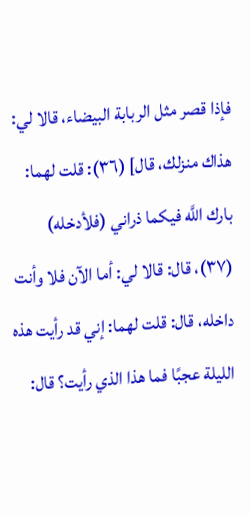فإذا قصر مثل الربابة البيضاء، قالا لي: هذاك منزلك، قال] (٣٦): قلت لهما: بارك اللَّه فيكما ذراني (فلأدخله) (٣٧)، قال: قالا لي: أما الآن فلا وأنت داخله، قال: قلت لهما: إني قد رأيت هذه الليلة عجبًا فما هذا الذي رأيت؟ قال: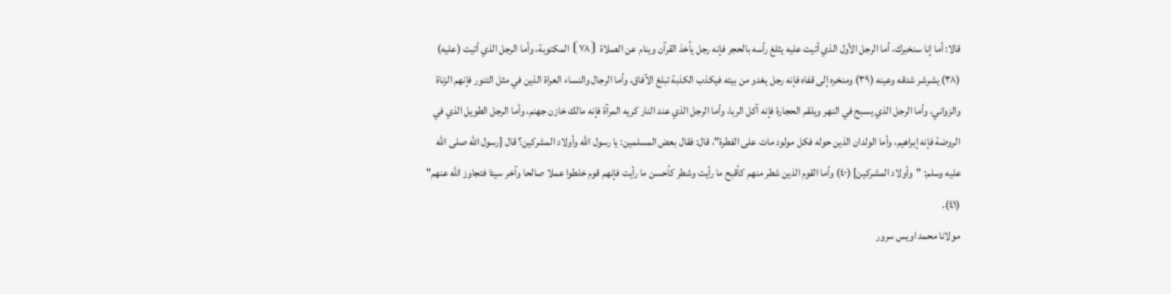قالا: أما إنا سنخبرك، أما الرجل الأول الذي أتيت عليه يثلغ رأسه بالحجر فإنه رجل يأخذ القرآن وينام عن الصلاة ⦗٧٨⦘ المكتوبة، وأما الرجل الذي أتيت (عليه) (٣٨) يشرشر شدقه وعينه (٣٩) ومنخره إلى قفاه فإنه رجل يغدو من بيته فيكذب الكذبة تبلغ الآفاق، وأما الرجال والنساء العراة الذين في مثل التنور فإنهم الزناة والزواني، وأما الرجل الذي يسبح في النهر ويلقم الحجارة فإنه آكل الربا، وأما الرجل الذي عند النار كريه المرآة فإنه مالك خازن جهنم، وأما الرجل الطويل الذي في الروضة فإنه إبراهيم، وأما الولدان الذين حوله فكل مولود مات على الفطرة"، قال: فقال بعض المسلمين: يا رسول اللَّه وأولاد المشركين؟ قال [رسول اللَّه صلى الله عليه وسلم: "وأولاد المشركين] (٤٠) وأما القوم الذين شطر منهم كأقبح ما رأيت وشطر كأحسن ما رأيت فإنهم قوم خلطوا عملا صالحا وآخر سيئا فتجاوز اللَّه عنهم" (٤١).
مولانا محمد اویس سرور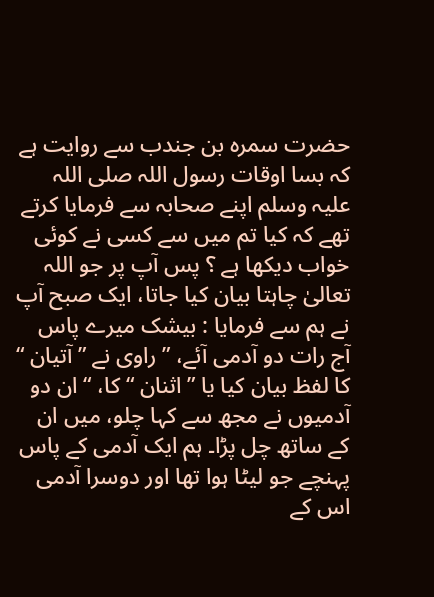حضرت سمرہ بن جندب سے روایت ہے کہ بسا اوقات رسول اللہ صلی اللہ علیہ وسلم اپنے صحابہ سے فرمایا کرتے تھے کہ کیا تم میں سے کسی نے کوئی خواب دیکھا ہے ؟ پس آپ پر جو اللہ تعالیٰ چاہتا بیان کیا جاتا، ایک صبح آپ نے ہم سے فرمایا : بیشک میرے پاس آج رات دو آدمی آئے، ” راوی نے ” آتیان “ کا لفظ بیان کیا یا ” اثنان “ کا، “ ان دو آدمیوں نے مجھ سے کہا چلو، میں ان کے ساتھ چل پڑا۔ ہم ایک آدمی کے پاس پہنچے جو لیٹا ہوا تھا اور دوسرا آدمی اس کے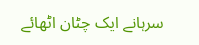سرہانے ایک چٹان اٹھائے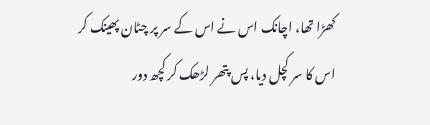کھڑا تھا، اچانک اس نے اس کے سر پر چٹان پھینک کر اس کا سر کچل دیا، پس پتھر لڑھک کر کچھ دور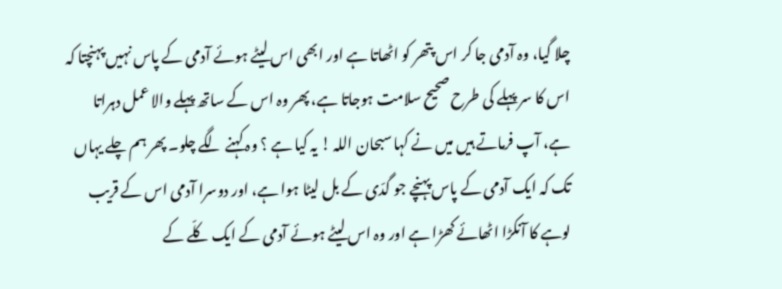چلا گیا، وہ آدمی جا کر اس پتھر کو اٹھاتا ہے اور ابھی اس لیٹے ہوئے آدمی کے پاس نہیں پہنچتا کہ اس کا سر پہلے کی طرح صحیح سلامت ہوجاتا ہے، پھر وہ اس کے ساتھ پہلے والا عمل دہراتا ہے، آپ فرماتے ہیں میں نے کہا سبحان اللہ ! یہ کیا ہے ؟ وہ کہنے لگے چلو۔ پھر ہم چلے یہاں تک کہ ایک آدمی کے پاس پہنچے جو گدّی کے بل لیٹا ہوا ہے، اور دوسرا آدمی اس کے قریب لوہے کا آنکڑا اٹھائے کھڑا ہے اور وہ اس لیٹے ہوئے آدمی کے ایک کلّے کے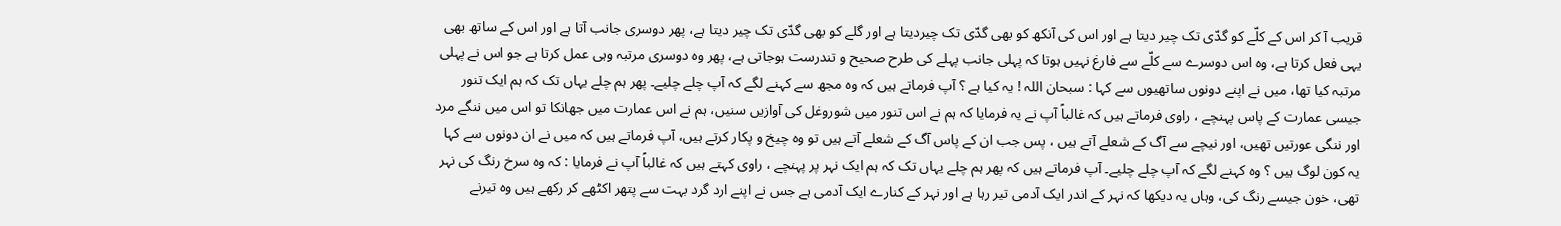قریب آ کر اس کے کلّے کو گدّی تک چیر دیتا ہے اور اس کی آنکھ کو بھی گدّی تک چیردیتا ہے اور گلے کو بھی گدّی تک چیر دیتا ہے، پھر دوسری جانب آتا ہے اور اس کے ساتھ بھی یہی فعل کرتا ہے، وہ اس دوسرے سے کلّے سے فارغ نہیں ہوتا کہ پہلی جانب پہلے کی طرح صحیح و تندرست ہوجاتی ہے، پھر وہ دوسری مرتبہ وہی عمل کرتا ہے جو اس نے پہلی مرتبہ کیا تھا، میں نے اپنے دونوں ساتھیوں سے کہا : سبحان اللہ ! یہ کیا ہے ؟ آپ فرماتے ہیں کہ وہ مجھ سے کہنے لگے کہ آپ چلے چلیے۔ پھر ہم چلے یہاں تک کہ ہم ایک تنور جیسی عمارت کے پاس پہنچے ، راوی فرماتے ہیں کہ غالباً آپ نے یہ فرمایا کہ ہم نے اس تنور میں شوروغل کی آوازیں سنیں، ہم نے اس عمارت میں جھانکا تو اس میں ننگے مرد اور ننگی عورتیں تھیں، اور نیچے سے آگ کے شعلے آتے ہیں ، پس جب ان کے پاس آگ کے شعلے آتے ہیں تو وہ چیخ و پکار کرتے ہیں، آپ فرماتے ہیں کہ میں نے ان دونوں سے کہا یہ کون لوگ ہیں ؟ وہ کہنے لگے کہ آپ چلے چلیے۔ آپ فرماتے ہیں کہ پھر ہم چلے یہاں تک کہ ہم ایک نہر پر پہنچے ، راوی کہتے ہیں کہ غالباً آپ نے فرمایا : کہ وہ سرخ رنگ کی نہر تھی، خون جیسے رنگ کی، وہاں یہ دیکھا کہ نہر کے اندر ایک آدمی تیر رہا ہے اور نہر کے کنارے ایک آدمی ہے جس نے اپنے ارد گرد بہت سے پتھر اکٹھے کر رکھے ہیں وہ تیرنے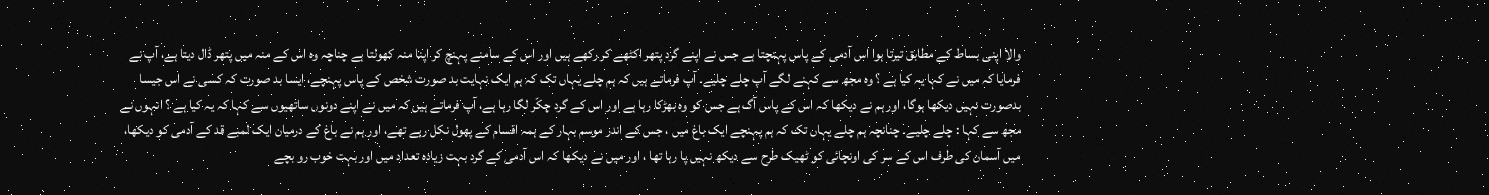والا اپنی بساط کے مطابق تیرتا ہوا اس آدمی کے پاس پہنچتا ہے جس نے اپنے گرد پتھر اکٹھے کر رکھے ہیں اور اس کے سامنے پہنچ کر اپنا منہ کھولتا ہے چناچہ وہ اس کے منہ میں پتھر ڈال دیتا ہے، آپ نے فرمایا کہ میں نے کہا یہ کیا ہے ؟ وہ مجھ سے کہنے لگے آپ چلے چلیے۔ آپ فرماتے ہیں کہ ہم چلے یہاں تک کہ ہم ایک نہایت بد صورت شخص کے پاس پہنچے، ایسا بد صورت کہ کسی نے اس جیسا بدصورت نہیں دیکھا ہوگا، اور ہم نے دیکھا کہ اس کے پاس آگ ہے جس کو وہ بھڑکا رہا ہے اور اس کے گرد چکّر لگا رہا ہے، آپ فرماتے ہیں کہ میں نے اپنے دونوں ساتھیوں سے کہا کہ یہ کیا ہے ؟ انہوں نے مجھ سے کہا : چلے چلیے۔ چنانچہ ہم چلے یہاں تک کہ ہم پہنچے ایک باغ میں ، جس کے اندر موسم بہار کے ہمہ اقسام کے پھول نکل رہے تھے، اور ہم نے باغ کے درمیان ایک لمبے قد کے آدمی کو دیکھا، میں آسمان کی طرف اس کے سر کی اونچائی کو ٹھیک طرح سے دیکھ نہیں پا رہا تھا ، اور میں نے دیکھا کہ اس آدمی کے گرد بہت زیادہ تعداد میں اور بہت خوب رو بچے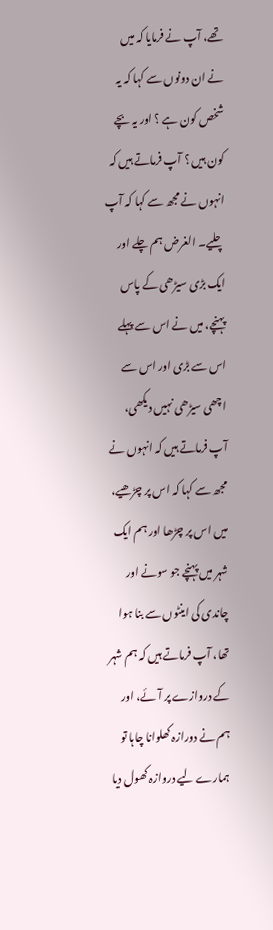تھے، آپ نے فرمایا کہ میں نے ان دونوں سے کہا کہ یہ شخص کون ہے ؟ اور یہ بچے کون ہیں ؟ آپ فرماتے ہیں کہ انہوں نے مجھ سے کہا کہ آپ چلیے۔ الغرض ہم چلے اور ایک بڑی سیڑھی کے پاس پہنچے، میں نے اس سے پہلے اس سے بڑی اور اس سے اچھی سیڑھی نہیں دیکھی، آپ فرماتے ہیں کہ انہوں نے مجھ سے کہا کہ اس پر چڑھیے، میں اس پر چڑھا اور ہم ایک شہر میں پہنچے جو سونے اور چاندی کی اینٹوں سے بنا ہوا تھا، آپ فرماتے ہیں کہ ہم شہر کے دروازے پر آئے، اور ہم نے دورازہ کھلوانا چاہا تو ہمارے لیے دروازہ کھول دیا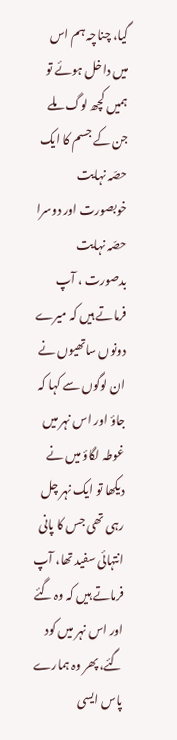گیا، چناچہ ہم اس میں داخل ہوئے تو ہمیں کچھ لوگ ملے جن کے جسم کا ایک حصّہ نہایت خوبصورت اور دوسرا حصّہ نہایت بدصورت ، آپ فرماتے ہیں کہ میرے دونوں ساتھیوں نے ان لوگوں سے کہا کہ جاؤ اور اس نہر میں غوطہ لگاؤ میں نے دیکھا تو ایک نہر چل رہی تھی جس کا پانی انتہائی سفید تھا، آپ فرماتے ہیں کہ وہ گئے اور اس نہر میں کود گئے، پھر وہ ہمارے پاس ایسی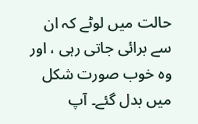حالت میں لوٹے کہ ان سے برائی جاتی رہی ، اور وہ خوب صورت شکل میں بدل گئے۔ آپ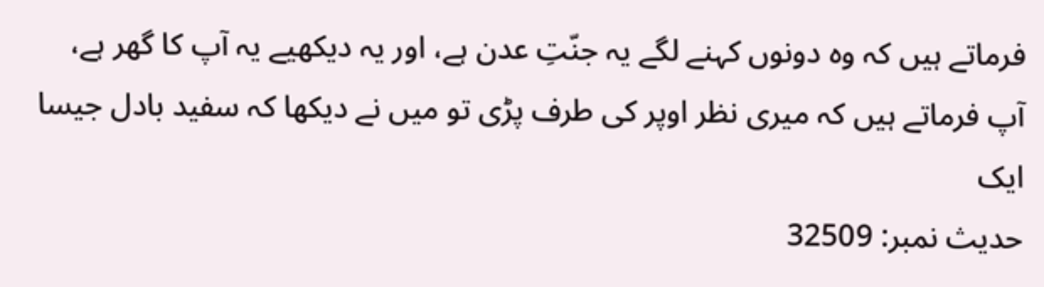فرماتے ہیں کہ وہ دونوں کہنے لگے یہ جنّتِ عدن ہے، اور یہ دیکھیے یہ آپ کا گھر ہے، آپ فرماتے ہیں کہ میری نظر اوپر کی طرف پڑی تو میں نے دیکھا کہ سفید بادل جیسا ایک
حدیث نمبر: 32509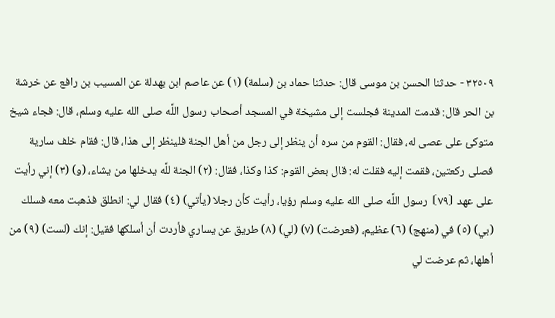٣٢٥٠٩ - حدثنا الحسن بن موسى قال: حدثنا حماد بن (سلمة) (١) عن عاصم ابن بهدلة عن المسيب بن رافع عن خرشة بن الحر قال: قدمت المدينة فجلست إلى مشيخة في المسجد أصحاب رسول اللَّه صلى الله عليه وسلم، قال: فجاء شيخ متوكئ على عصى له، فقال: القوم من سره أن ينظر إلى رجل من أهل الجنة فلينظر إلى هذا، قال: فقام خلف سارية فصلى ركعتين، فقمت إليه فقلت له: قال بعض القوم: كذا وكذا، فقال: (٢) الجنة للَّه يدخلها من يشاء، (و) (٣) إني رأيت على عهد ⦗٧٩⦘ رسول اللَّه صلى الله عليه وسلم رؤيا، رأيت كأن رجلا (يأتي) (٤) فقال لي: انطلق فذهبت معه فسلك (بي) (٥) في (منهج) (٦) عظيم، (فعرضت) (٧) (لي) (٨) طريق عن يساري فأردت أن أسلكها فقيل: إنك (لست) (٩) من أهلها، ثم عرضت لي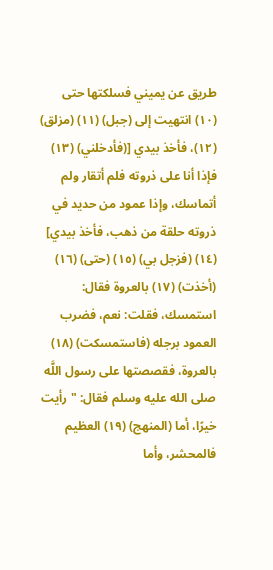طريق عن يميني فسلكتها حتى (١٠) انتهيت إلى (جبل) (١١) (مزلق) (١٢)، فأخذ بيدي [(فأدخلني) (١٣) فإذا أنا على ذروته فلم أتقار ولم أتماسك، وإذا عمود من حديد في ذروته حلقة من ذهب، فأخذ بيدي] (١٤) (فزجل بي) (١٥) (حتى) (١٦) (أخذت) (١٧) بالعروة فقال: استمسك، فقلت: نعم، فضرب العمود برجله (فاستمسكت) (١٨) بالعروة، فقصصتها على رسول اللَّه صلى الله عليه وسلم فقال: "رأيت خيرًا، أما (المنهج) (١٩) العظيم فالمحشر، وأما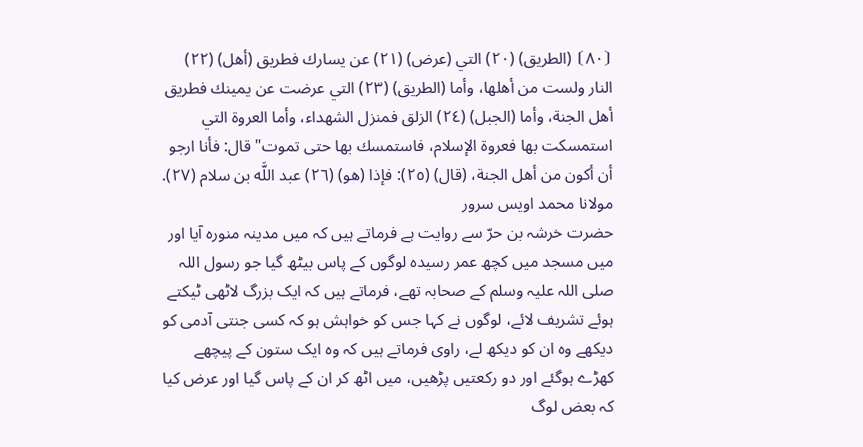⦗٨٠⦘ (الطريق) (٢٠) التي (عرض) (٢١) عن يسارك فطريق (أهل) (٢٢) النار ولست من أهلها، وأما (الطريق) (٢٣) التي عرضت عن يمينك فطريق أهل الجنة، وأما (الجبل) (٢٤) الزلق فمنزل الشهداء، وأما العروة التي استمسكت بها فعروة الإسلام، فاستمسك بها حتى تموت" قال: فأنا ارجو أن أكون من أهل الجنة، (قال) (٢٥): فإذا (هو) (٢٦) عبد اللَّه بن سلام (٢٧).
مولانا محمد اویس سرور
حضرت خرشہ بن حرّ سے روایت ہے فرماتے ہیں کہ میں مدینہ منورہ آیا اور میں مسجد میں کچھ عمر رسیدہ لوگوں کے پاس بیٹھ گیا جو رسول اللہ صلی اللہ علیہ وسلم کے صحابہ تھے، فرماتے ہیں کہ ایک بزرگ لاٹھی ٹیکتے ہوئے تشریف لائے، لوگوں نے کہا جس کو خواہش ہو کہ کسی جنتی آدمی کو دیکھے وہ ان کو دیکھ لے، راوی فرماتے ہیں کہ وہ ایک ستون کے پیچھے کھڑے ہوگئے اور دو رکعتیں پڑھیں، میں اٹھ کر ان کے پاس گیا اور عرض کیا کہ بعض لوگ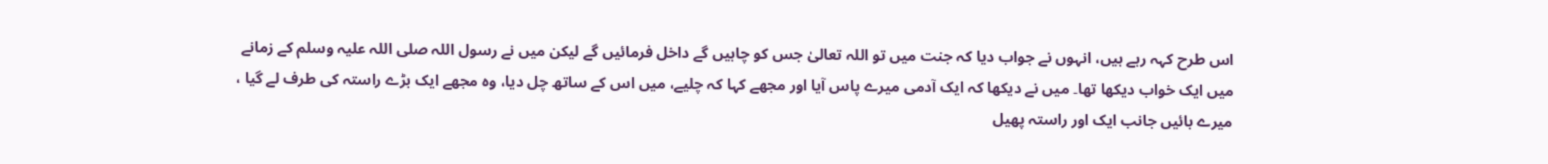اس طرح کہہ رہے ہیں، انہوں نے جواب دیا کہ جنت میں تو اللہ تعالیٰ جس کو چاہیں گے داخل فرمائیں گے لیکن میں نے رسول اللہ صلی اللہ علیہ وسلم کے زمانے میں ایک خواب دیکھا تھا۔ میں نے دیکھا کہ ایک آدمی میرے پاس آیا اور مجھے کہا کہ چلیے، میں اس کے ساتھ چل دیا، وہ مجھے ایک بڑے راستہ کی طرف لے گیا ، میرے بائیں جانب ایک اور راستہ پھیل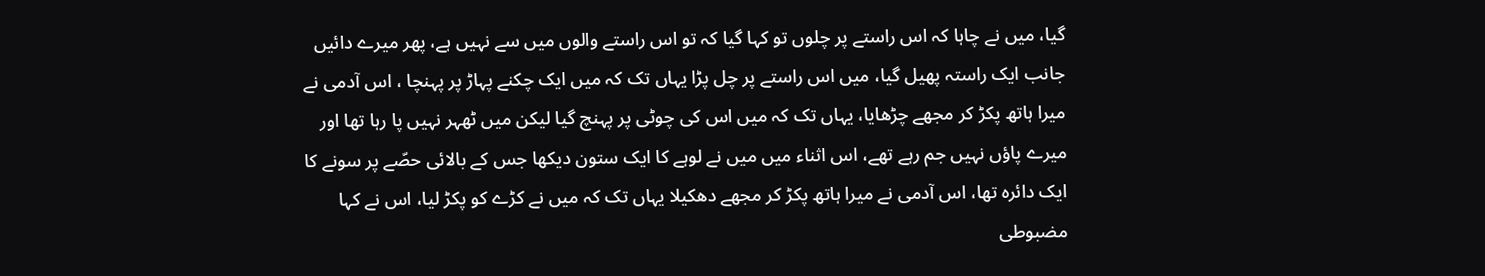گیا، میں نے چاہا کہ اس راستے پر چلوں تو کہا گیا کہ تو اس راستے والوں میں سے نہیں ہے، پھر میرے دائیں جانب ایک راستہ پھیل گیا، میں اس راستے پر چل پڑا یہاں تک کہ میں ایک چکنے پہاڑ پر پہنچا ، اس آدمی نے میرا ہاتھ پکڑ کر مجھے چڑھایا، یہاں تک کہ میں اس کی چوٹی پر پہنچ گیا لیکن میں ٹھہر نہیں پا رہا تھا اور میرے پاؤں نہیں جم رہے تھے، اس اثناء میں میں نے لوہے کا ایک ستون دیکھا جس کے بالائی حصّے پر سونے کا ایک دائرہ تھا، اس آدمی نے میرا ہاتھ پکڑ کر مجھے دھکیلا یہاں تک کہ میں نے کڑے کو پکڑ لیا، اس نے کہا مضبوطی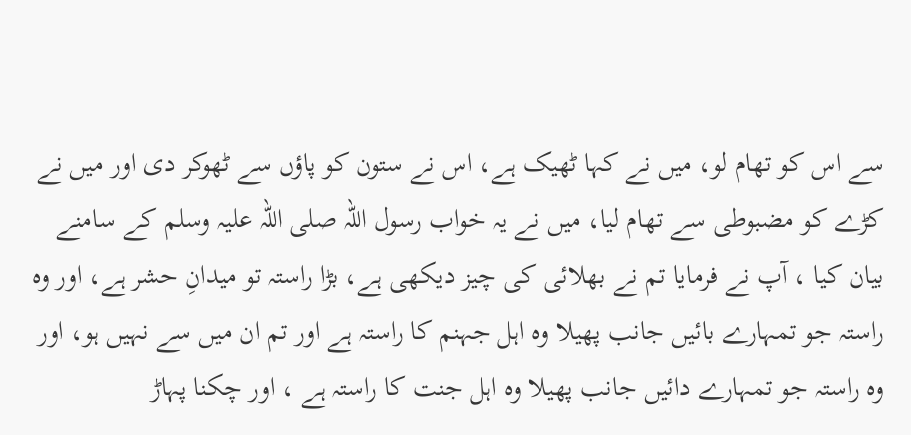سے اس کو تھام لو، میں نے کہا ٹھیک ہے، اس نے ستون کو پاؤں سے ٹھوکر دی اور میں نے کڑے کو مضبوطی سے تھام لیا، میں نے یہ خواب رسول اللہ صلی اللہ علیہ وسلم کے سامنے بیان کیا ، آپ نے فرمایا تم نے بھلائی کی چیز دیکھی ہے، بڑا راستہ تو میدانِ حشر ہے، اور وہ راستہ جو تمہارے بائیں جانب پھیلا وہ اہل جہنم کا راستہ ہے اور تم ان میں سے نہیں ہو، اور وہ راستہ جو تمہارے دائیں جانب پھیلا وہ اہل جنت کا راستہ ہے ، اور چکنا پہاڑ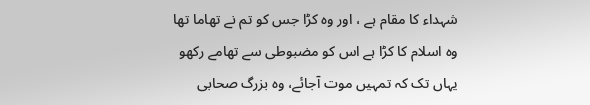شہداء کا مقام ہے ، اور وہ کڑا جس کو تم نے تھاما تھا وہ اسلام کا کڑا ہے اس کو مضبوطی سے تھامے رکھو یہاں تک کہ تمہیں موت آجائے، وہ بزرگ صحابی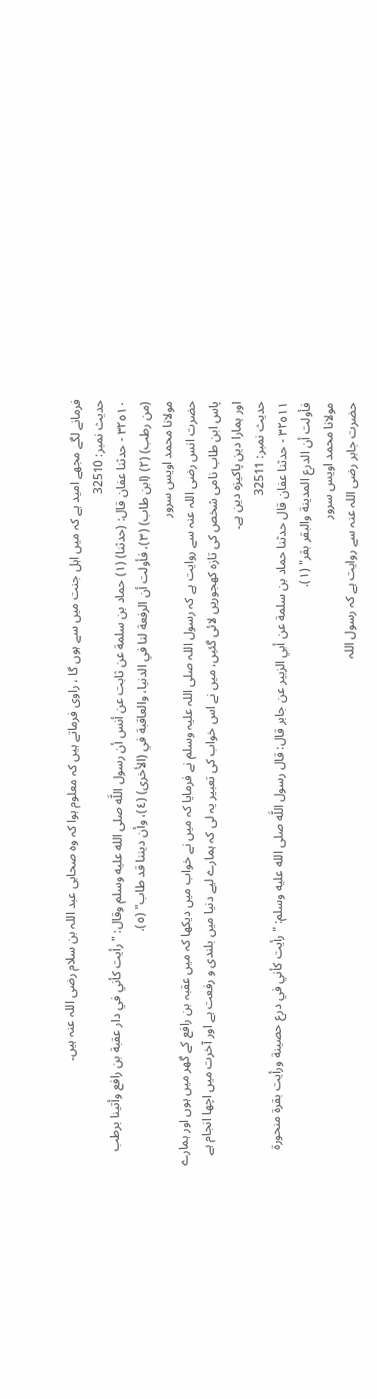فرمانے لگے مجھے امید ہے کہ میں اہل جنت میں سے ہوں گا ، راوی فرماتے ہیں کہ معلوم ہوا کہ وہ صحابی عبد اللہ بن سلام رضی اللہ عنہ ہیں۔
حدیث نمبر: 32510
٣٢٥١٠ - حدثنا عفان قال: (حدثنا) (١) حماد بن سلمة عن ثابت عن أنس أن رسول اللَّه صلى الله عليه وسلم وقال: "رأيت كأني في دار عقبة بن رافع وأتينا برطب (من رطب) (٢) (ابن طاب) (٣)، فأولت أن الرفعة لنا في الدنيا، والعاقبة في (الأخرى) (٤)، وأن ديننا قد طاب" (٥).
مولانا محمد اویس سرور
حضرت انس رضی اللہ عنہ سے روایت ہے کہ رسول اللہ صلی اللہ علیہ وسلم نے فرمایا کہ میں نے خواب میں دیکھا کہ میں عقبہ بن رافع کے گھر میں ہوں اور ہمارے پاس ابن طاب نامی شخص کی تازہ کھجوریں لائی گئیں، میں نے اس خواب کی تعبیر یہ لی کہ ہمارے لیے دنیا میں بلندی و رفعت ہے اور آخرت میں اچھا انجام ہے اور ہمارا دین پاکیزہ دین ہے۔
حدیث نمبر: 32511
٣٢٥١١ - حدثنا عفان قال حدثنا حماد بن سلمة عن أبي الزبير عن جابر قال: قال رسول اللَّه صلى الله عليه وسلم: "رأيت كأني في درع حصينة ورأيت بقرة منحورة فأولت أن الدرع المدينة والبقر بقر" (١).
مولانا محمد اویس سرور
حضرت جابر رضی اللہ عنہ سے روایت ہے کہ رسول اللہ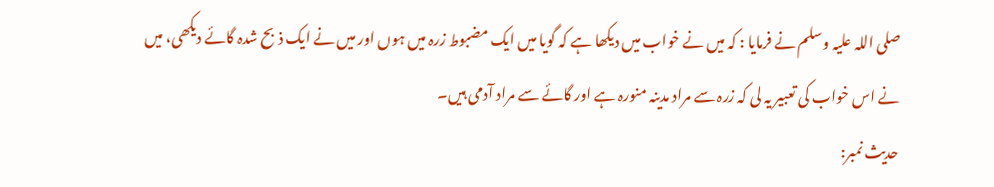صلی اللہ علیہ وسلم نے فرمایا : کہ میں نے خواب میں دیکھا ہے کہ گویا میں ایک مضبوط زرہ میں ہوں اور میں نے ایک ذبح شدہ گائے دیکھی، میں نے اس خواب کی تعبیر یہ لی کہ زرہ سے مراد مدینہ منورہ ہے اور گائے سے مراد آدمی ہیں۔
حدیث نمبر: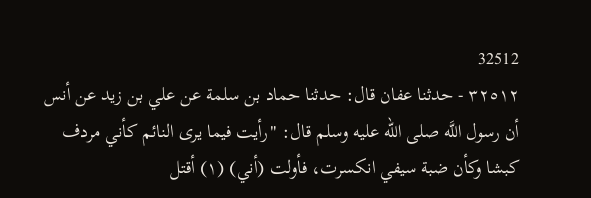32512
٣٢٥١٢ - حدثنا عفان قال: حدثنا حماد بن سلمة عن علي بن زيد عن أنس أن رسول اللَّه صلى الله عليه وسلم قال: "رأيت فيما يرى النائم كأني مردف كبشا وكأن ضبة سيفي انكسرت، فأولت (أني) (١) أقتل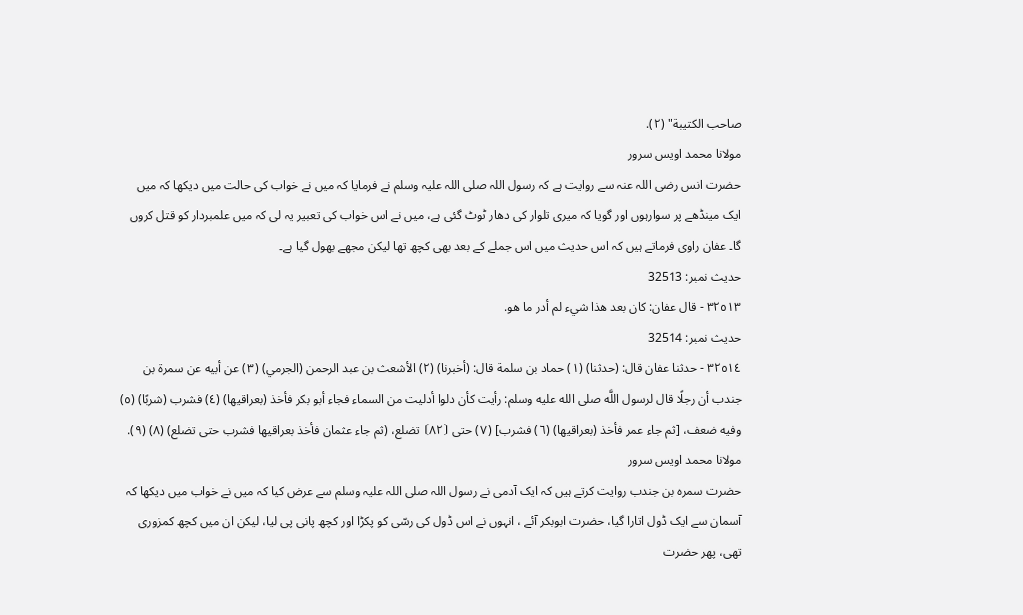صاحب الكتيبة" (٢).
مولانا محمد اویس سرور
حضرت انس رضی اللہ عنہ سے روایت ہے کہ رسول اللہ صلی اللہ علیہ وسلم نے فرمایا کہ میں نے خواب کی حالت میں دیکھا کہ میں ایک مینڈھے پر سوارہوں اور گویا کہ میری تلوار کی دھار ٹوٹ گئی ہے، میں نے اس خواب کی تعبیر یہ لی کہ میں علمبردار کو قتل کروں گا۔ عفان راوی فرماتے ہیں کہ اس حدیث میں اس جملے کے بعد بھی کچھ تھا لیکن مجھے بھول گیا ہے۔
حدیث نمبر: 32513
٣٢٥١٣ - قال عفان: كان بعد هذا شيء لم أدر ما هو.
حدیث نمبر: 32514
٣٢٥١٤ - حدثنا عفان قال: (حدثنا) (١) حماد بن سلمة قال: (أخبرنا) (٢) الأشعث بن عبد الرحمن (الجرمي) (٣) عن أبيه عن سمرة بن جندب أن رجلًا قال لرسول اللَّه صلى الله عليه وسلم: رأيت كأن دلوا أدليت من السماء فجاء أبو بكر فأخذ (بعراقيها) (٤) فشرب (شربًا) (٥) وفيه ضعف، [ثم جاء عمر فأخذ (بعراقيها) (٦) فشرب] (٧) حتى ⦗٨٢⦘ تضلع، (ثم جاء عثمان فأخذ بعراقيها فشرب حتى تضلع) (٨) (٩).
مولانا محمد اویس سرور
حضرت سمرہ بن جندب روایت کرتے ہیں کہ ایک آدمی نے رسول اللہ صلی اللہ علیہ وسلم سے عرض کیا کہ میں نے خواب میں دیکھا کہ آسمان سے ایک ڈول اتارا گیا، حضرت ابوبکر آئے ، انہوں نے اس ڈول کی رسّی کو پکڑا اور کچھ پانی پی لیا، لیکن ان میں کچھ کمزوری تھی، پھر حضرت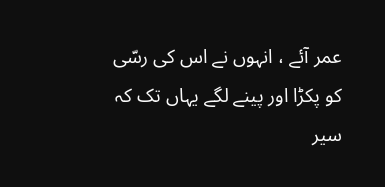عمر آئے ، انہوں نے اس کی رسّی کو پکڑا اور پینے لگے یہاں تک کہ سیر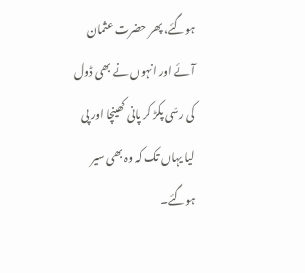ہوگئے، پھر حضرت عثمان آئے اور انہوں نے بھی ڈول کی رسّی پکڑ کر پانی کھینچا اور پی لیا یہاں تک کہ وہ بھی سیر ہوگئے۔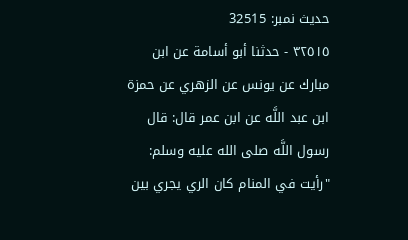حدیث نمبر: 32515
٣٢٥١٥ - حدثنا أبو أسامة عن ابن مبارك عن يونس عن الزهري عن حمزة ابن عبد اللَّه عن ابن عمر قال: قال رسول اللَّه صلى الله عليه وسلم: "رأيت في المنام كان الري يجري بين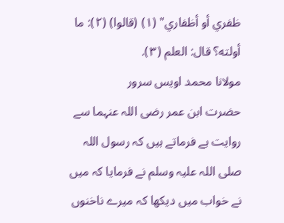ظفري أو أظفاري" (١) (قالوا) (٢): ما أولته؟ قال: العلم (٣).
مولانا محمد اویس سرور
حضرت ابن عمر رضی اللہ عنہما سے روایت ہے فرماتے ہیں کہ رسول اللہ صلی اللہ علیہ وسلم نے فرمایا کہ میں نے خواب میں دیکھا کہ میرے ناخنوں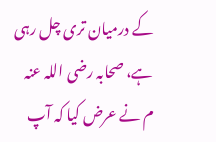کے درمیان تری چل رہی ہے، صحابہ رضی اللہ عنہ م نے عرض کیا کہ آپ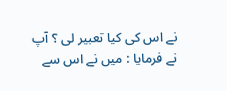نے اس کی کیا تعبیر لی ؟ آپ نے فرمایا : میں نے اس سے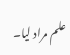علم مراد لیا۔